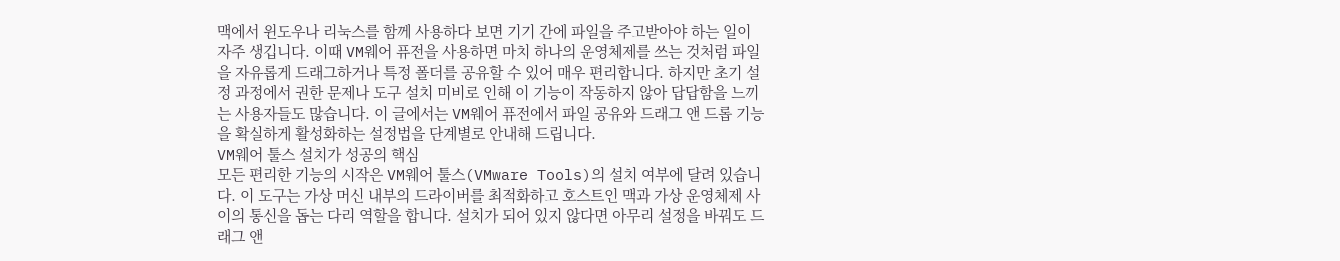맥에서 윈도우나 리눅스를 함께 사용하다 보면 기기 간에 파일을 주고받아야 하는 일이 자주 생깁니다. 이때 VM웨어 퓨전을 사용하면 마치 하나의 운영체제를 쓰는 것처럼 파일을 자유롭게 드래그하거나 특정 폴더를 공유할 수 있어 매우 편리합니다. 하지만 초기 설정 과정에서 권한 문제나 도구 설치 미비로 인해 이 기능이 작동하지 않아 답답함을 느끼는 사용자들도 많습니다. 이 글에서는 VM웨어 퓨전에서 파일 공유와 드래그 앤 드롭 기능을 확실하게 활성화하는 설정법을 단계별로 안내해 드립니다.
VM웨어 툴스 설치가 성공의 핵심
모든 편리한 기능의 시작은 VM웨어 툴스(VMware Tools)의 설치 여부에 달려 있습니다. 이 도구는 가상 머신 내부의 드라이버를 최적화하고 호스트인 맥과 가상 운영체제 사이의 통신을 돕는 다리 역할을 합니다. 설치가 되어 있지 않다면 아무리 설정을 바꿔도 드래그 앤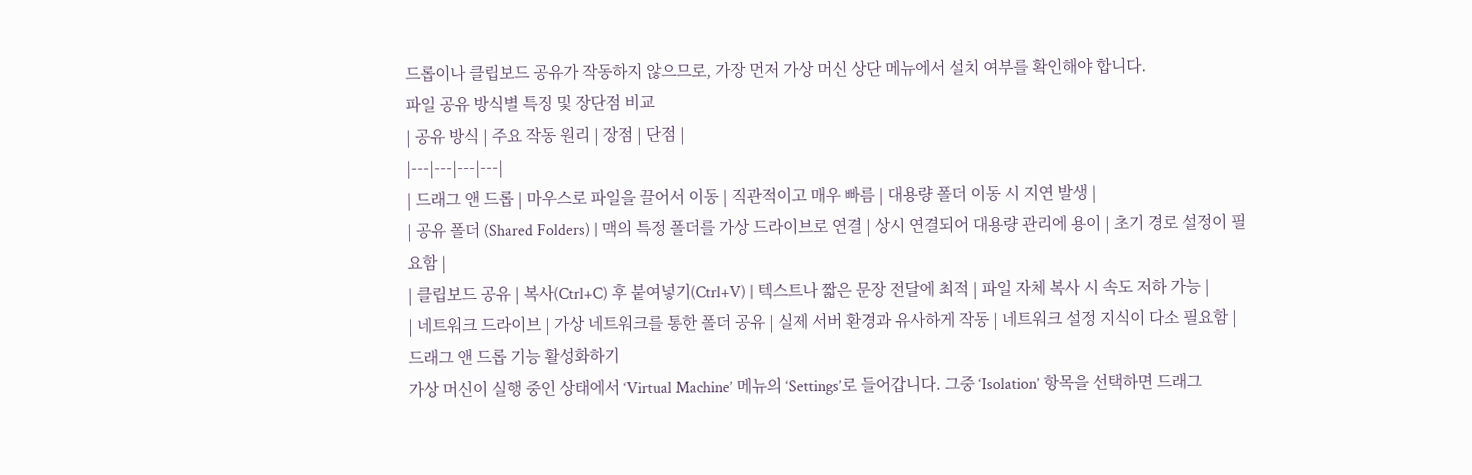드롭이나 클립보드 공유가 작동하지 않으므로, 가장 먼저 가상 머신 상단 메뉴에서 설치 여부를 확인해야 합니다.
파일 공유 방식별 특징 및 장단점 비교
| 공유 방식 | 주요 작동 원리 | 장점 | 단점 |
|---|---|---|---|
| 드래그 앤 드롭 | 마우스로 파일을 끌어서 이동 | 직관적이고 매우 빠름 | 대용량 폴더 이동 시 지연 발생 |
| 공유 폴더 (Shared Folders) | 맥의 특정 폴더를 가상 드라이브로 연결 | 상시 연결되어 대용량 관리에 용이 | 초기 경로 설정이 필요함 |
| 클립보드 공유 | 복사(Ctrl+C) 후 붙여넣기(Ctrl+V) | 텍스트나 짧은 문장 전달에 최적 | 파일 자체 복사 시 속도 저하 가능 |
| 네트워크 드라이브 | 가상 네트워크를 통한 폴더 공유 | 실제 서버 환경과 유사하게 작동 | 네트워크 설정 지식이 다소 필요함 |
드래그 앤 드롭 기능 활성화하기
가상 머신이 실행 중인 상태에서 ‘Virtual Machine’ 메뉴의 ‘Settings’로 들어갑니다. 그중 ‘Isolation’ 항목을 선택하면 드래그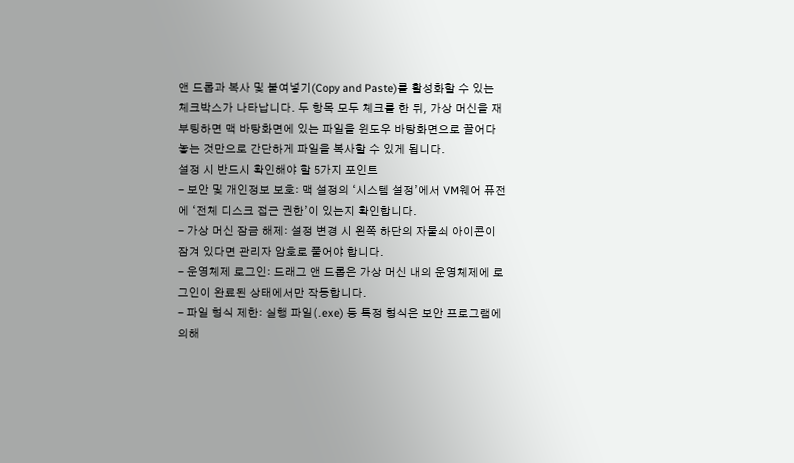앤 드롭과 복사 및 붙여넣기(Copy and Paste)를 활성화할 수 있는 체크박스가 나타납니다. 두 항목 모두 체크를 한 뒤, 가상 머신을 재부팅하면 맥 바탕화면에 있는 파일을 윈도우 바탕화면으로 끌어다 놓는 것만으로 간단하게 파일을 복사할 수 있게 됩니다.
설정 시 반드시 확인해야 할 5가지 포인트
- 보안 및 개인정보 보호: 맥 설정의 ‘시스템 설정’에서 VM웨어 퓨전에 ‘전체 디스크 접근 권한’이 있는지 확인합니다.
- 가상 머신 잠금 해제: 설정 변경 시 왼쪽 하단의 자물쇠 아이콘이 잠겨 있다면 관리자 암호로 풀어야 합니다.
- 운영체제 로그인: 드래그 앤 드롭은 가상 머신 내의 운영체제에 로그인이 완료된 상태에서만 작동합니다.
- 파일 형식 제한: 실행 파일(.exe) 등 특정 형식은 보안 프로그램에 의해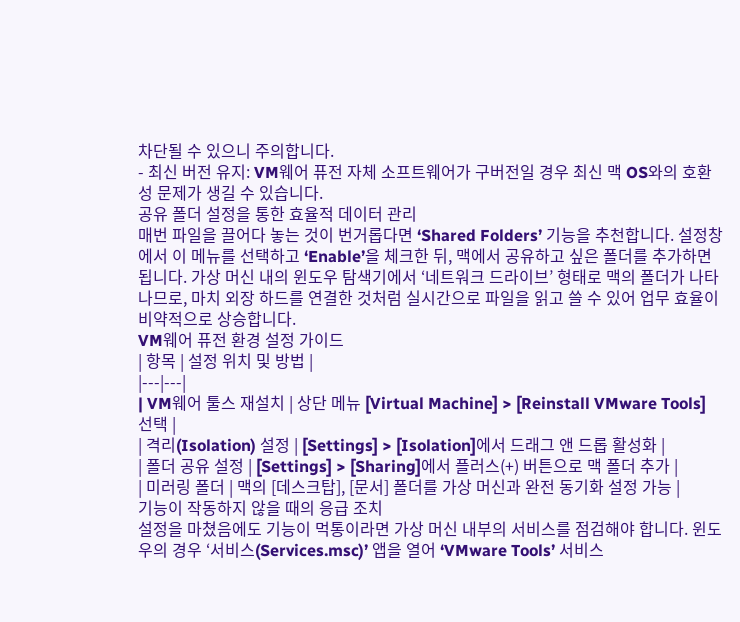차단될 수 있으니 주의합니다.
- 최신 버전 유지: VM웨어 퓨전 자체 소프트웨어가 구버전일 경우 최신 맥 OS와의 호환성 문제가 생길 수 있습니다.
공유 폴더 설정을 통한 효율적 데이터 관리
매번 파일을 끌어다 놓는 것이 번거롭다면 ‘Shared Folders’ 기능을 추천합니다. 설정창에서 이 메뉴를 선택하고 ‘Enable’을 체크한 뒤, 맥에서 공유하고 싶은 폴더를 추가하면 됩니다. 가상 머신 내의 윈도우 탐색기에서 ‘네트워크 드라이브’ 형태로 맥의 폴더가 나타나므로, 마치 외장 하드를 연결한 것처럼 실시간으로 파일을 읽고 쓸 수 있어 업무 효율이 비약적으로 상승합니다.
VM웨어 퓨전 환경 설정 가이드
| 항목 | 설정 위치 및 방법 |
|---|---|
| VM웨어 툴스 재설치 | 상단 메뉴 [Virtual Machine] > [Reinstall VMware Tools] 선택 |
| 격리(Isolation) 설정 | [Settings] > [Isolation]에서 드래그 앤 드롭 활성화 |
| 폴더 공유 설정 | [Settings] > [Sharing]에서 플러스(+) 버튼으로 맥 폴더 추가 |
| 미러링 폴더 | 맥의 [데스크탑], [문서] 폴더를 가상 머신과 완전 동기화 설정 가능 |
기능이 작동하지 않을 때의 응급 조치
설정을 마쳤음에도 기능이 먹통이라면 가상 머신 내부의 서비스를 점검해야 합니다. 윈도우의 경우 ‘서비스(Services.msc)’ 앱을 열어 ‘VMware Tools’ 서비스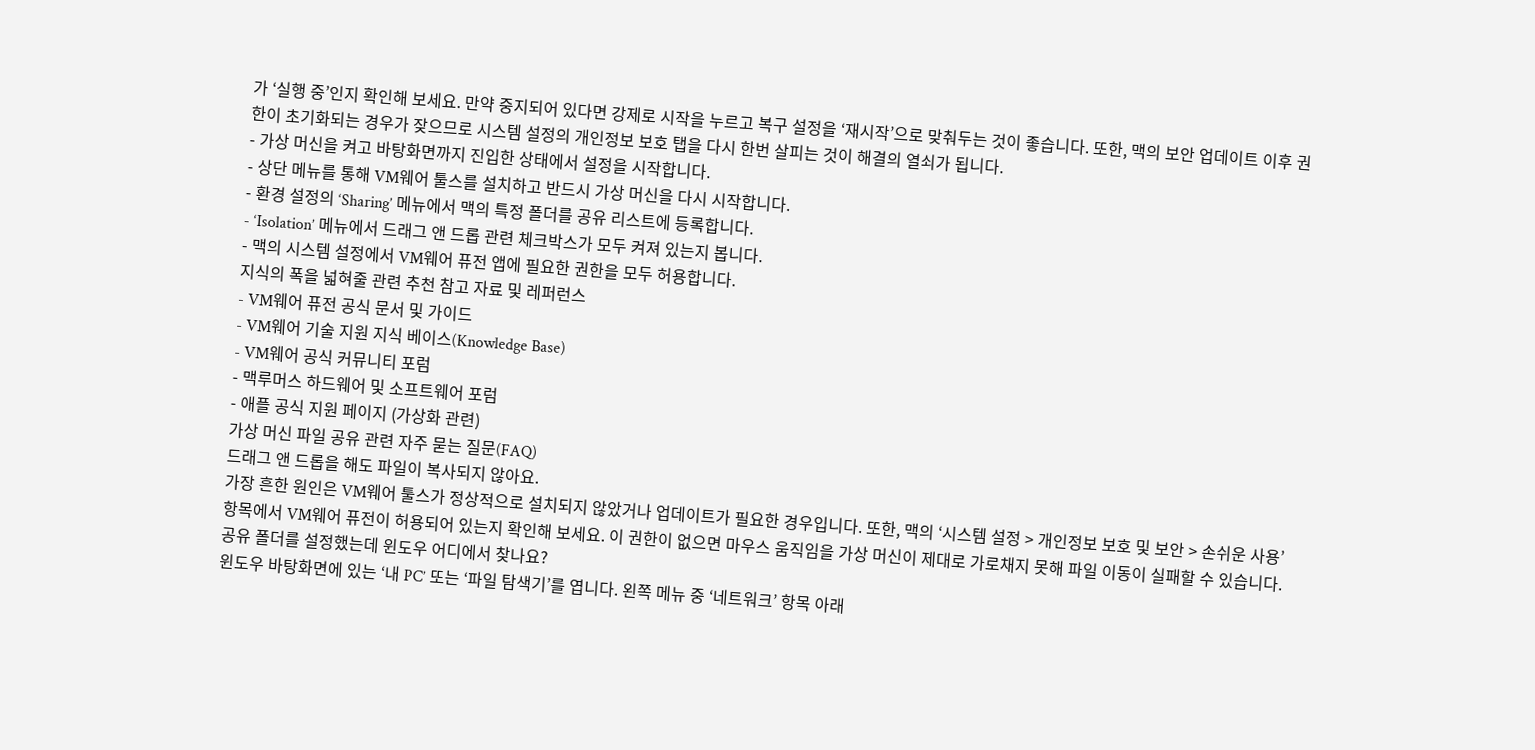가 ‘실행 중’인지 확인해 보세요. 만약 중지되어 있다면 강제로 시작을 누르고 복구 설정을 ‘재시작’으로 맞춰두는 것이 좋습니다. 또한, 맥의 보안 업데이트 이후 권한이 초기화되는 경우가 잦으므로 시스템 설정의 개인정보 보호 탭을 다시 한번 살피는 것이 해결의 열쇠가 됩니다.
- 가상 머신을 켜고 바탕화면까지 진입한 상태에서 설정을 시작합니다.
- 상단 메뉴를 통해 VM웨어 툴스를 설치하고 반드시 가상 머신을 다시 시작합니다.
- 환경 설정의 ‘Sharing’ 메뉴에서 맥의 특정 폴더를 공유 리스트에 등록합니다.
- ‘Isolation’ 메뉴에서 드래그 앤 드롭 관련 체크박스가 모두 켜져 있는지 봅니다.
- 맥의 시스템 설정에서 VM웨어 퓨전 앱에 필요한 권한을 모두 허용합니다.
지식의 폭을 넓혀줄 관련 추천 참고 자료 및 레퍼런스
- VM웨어 퓨전 공식 문서 및 가이드
- VM웨어 기술 지원 지식 베이스(Knowledge Base)
- VM웨어 공식 커뮤니티 포럼
- 맥루머스 하드웨어 및 소프트웨어 포럼
- 애플 공식 지원 페이지 (가상화 관련)
가상 머신 파일 공유 관련 자주 묻는 질문(FAQ)
드래그 앤 드롭을 해도 파일이 복사되지 않아요.
가장 흔한 원인은 VM웨어 툴스가 정상적으로 설치되지 않았거나 업데이트가 필요한 경우입니다. 또한, 맥의 ‘시스템 설정 > 개인정보 보호 및 보안 > 손쉬운 사용’ 항목에서 VM웨어 퓨전이 허용되어 있는지 확인해 보세요. 이 권한이 없으면 마우스 움직임을 가상 머신이 제대로 가로채지 못해 파일 이동이 실패할 수 있습니다.
공유 폴더를 설정했는데 윈도우 어디에서 찾나요?
윈도우 바탕화면에 있는 ‘내 PC’ 또는 ‘파일 탐색기’를 엽니다. 왼쪽 메뉴 중 ‘네트워크’ 항목 아래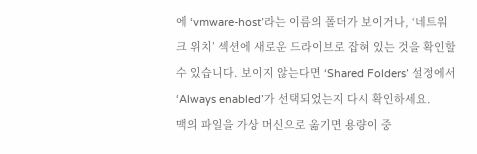에 ‘vmware-host’라는 이름의 폴더가 보이거나, ‘네트워크 위치’ 섹션에 새로운 드라이브로 잡혀 있는 것을 확인할 수 있습니다. 보이지 않는다면 ‘Shared Folders’ 설정에서 ‘Always enabled’가 선택되었는지 다시 확인하세요.
맥의 파일을 가상 머신으로 옮기면 용량이 중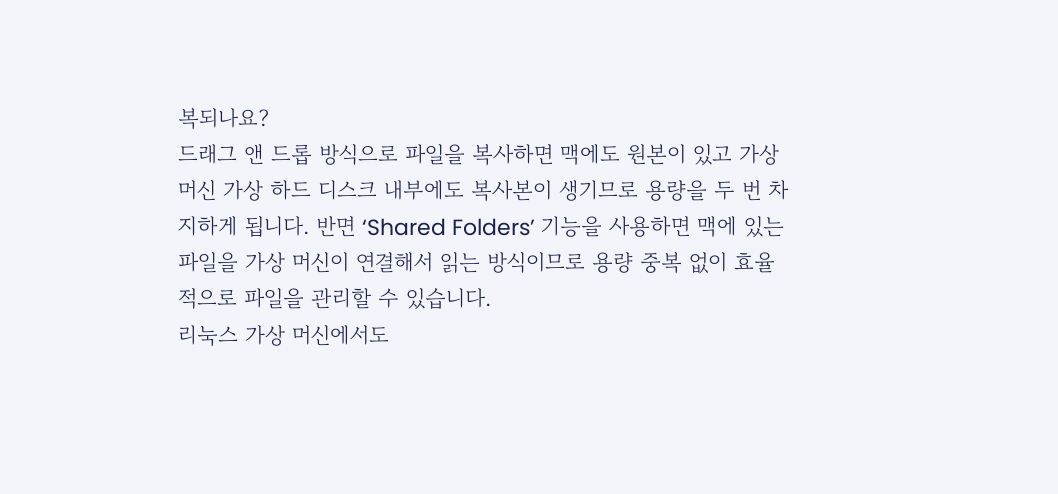복되나요?
드래그 앤 드롭 방식으로 파일을 복사하면 맥에도 원본이 있고 가상 머신 가상 하드 디스크 내부에도 복사본이 생기므로 용량을 두 번 차지하게 됩니다. 반면 ‘Shared Folders’ 기능을 사용하면 맥에 있는 파일을 가상 머신이 연결해서 읽는 방식이므로 용량 중복 없이 효율적으로 파일을 관리할 수 있습니다.
리눅스 가상 머신에서도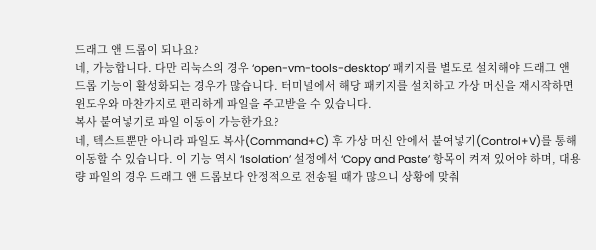드래그 앤 드롭이 되나요?
네, 가능합니다. 다만 리눅스의 경우 ‘open-vm-tools-desktop’ 패키지를 별도로 설치해야 드래그 앤 드롭 기능이 활성화되는 경우가 많습니다. 터미널에서 해당 패키지를 설치하고 가상 머신을 재시작하면 윈도우와 마찬가지로 편리하게 파일을 주고받을 수 있습니다.
복사 붙여넣기로 파일 이동이 가능한가요?
네, 텍스트뿐만 아니라 파일도 복사(Command+C) 후 가상 머신 안에서 붙여넣기(Control+V)를 통해 이동할 수 있습니다. 이 기능 역시 ‘Isolation’ 설정에서 ‘Copy and Paste’ 항목이 켜져 있어야 하며, 대용량 파일의 경우 드래그 앤 드롭보다 안정적으로 전송될 때가 많으니 상황에 맞춰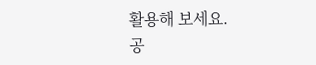활용해 보세요.
공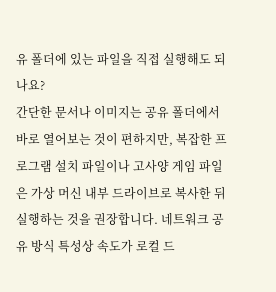유 폴더에 있는 파일을 직접 실행해도 되나요?
간단한 문서나 이미지는 공유 폴더에서 바로 열어보는 것이 편하지만, 복잡한 프로그램 설치 파일이나 고사양 게임 파일은 가상 머신 내부 드라이브로 복사한 뒤 실행하는 것을 권장합니다. 네트워크 공유 방식 특성상 속도가 로컬 드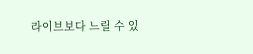라이브보다 느릴 수 있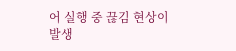어 실행 중 끊김 현상이 발생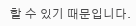할 수 있기 때문입니다.